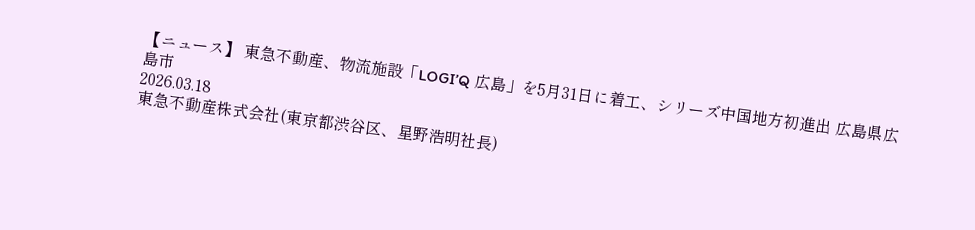【ニュース】 東急不動産、物流施設「LOGI’Q 広島」を5月31日に着工、シリーズ中国地方初進出 広島県広島市
2026.03.18
東急不動産株式会社(東京都渋谷区、星野浩明社長)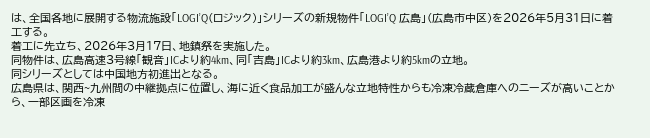は、全国各地に展開する物流施設「LOGI’Q(ロジック)」シリーズの新規物件「LOGI’Q 広島」(広島市中区)を2026年5月31日に着工する。
着工に先立ち、2026年3月17日、地鎮祭を実施した。
同物件は、広島高速3号線「観音」ICより約4km、同「吉島」ICより約3km、広島港より約5kmの立地。
同シリーズとしては中国地方初進出となる。
広島県は、関西~九州間の中継拠点に位置し、海に近く食品加工が盛んな立地特性からも冷凍冷蔵倉庫へのニーズが高いことから、一部区画を冷凍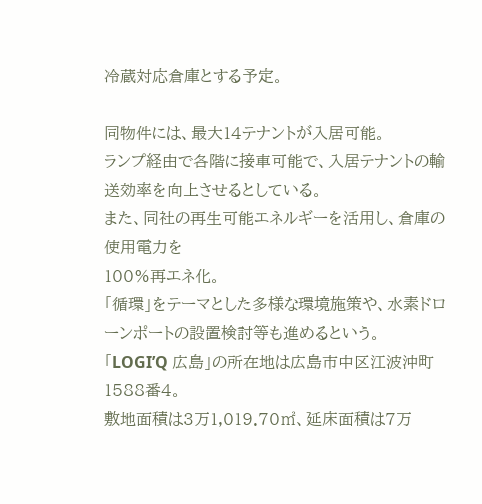冷蔵対応倉庫とする予定。

同物件には、最大14テナントが入居可能。
ランプ経由で各階に接車可能で、入居テナントの輸送効率を向上させるとしている。
また、同社の再生可能エネルギーを活用し、倉庫の使用電力を
100%再エネ化。
「循環」をテーマとした多様な環境施策や、水素ドローンポートの設置検討等も進めるという。
「LOGI’Q 広島」の所在地は広島市中区江波沖町1588番4。
敷地面積は3万1,019.70㎡、延床面積は7万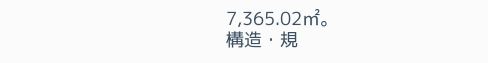7,365.02㎡。
構造・規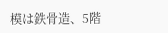模は鉄骨造、5階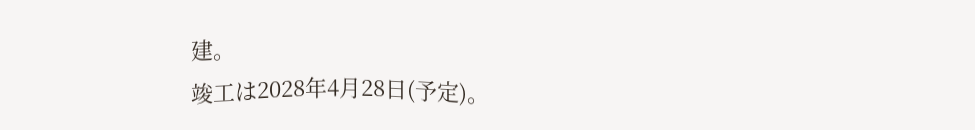建。
竣工は2028年4月28日(予定)。